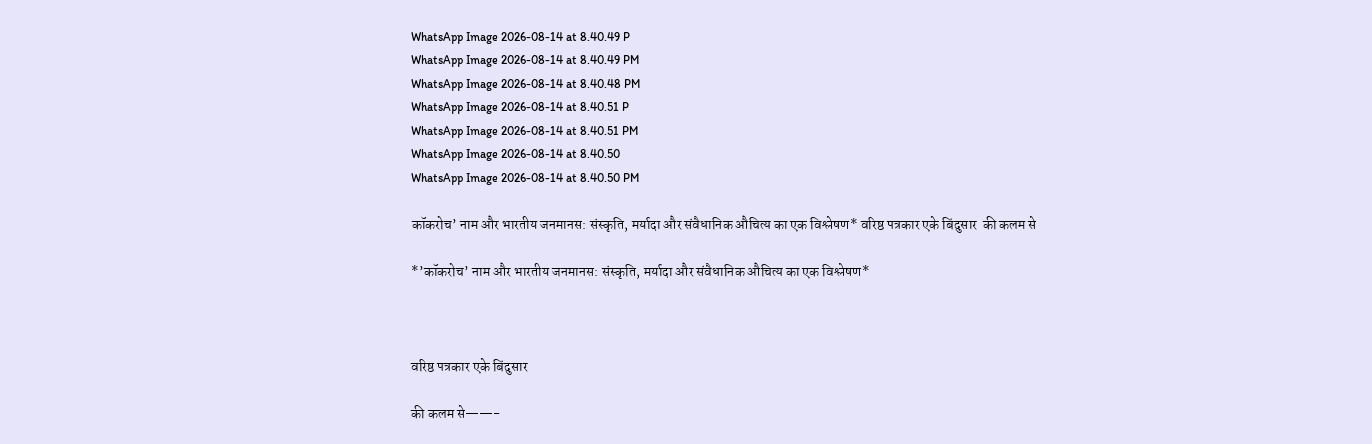WhatsApp Image 2026-08-14 at 8.40.49 P
WhatsApp Image 2026-08-14 at 8.40.49 PM
WhatsApp Image 2026-08-14 at 8.40.48 PM
WhatsApp Image 2026-08-14 at 8.40.51 P
WhatsApp Image 2026-08-14 at 8.40.51 PM
WhatsApp Image 2026-08-14 at 8.40.50
WhatsApp Image 2026-08-14 at 8.40.50 PM

कॉकरोच’ नाम और भारतीय जनमानस: संस्कृति, मर्यादा और संवैधानिक औचित्य का एक विश्लेषण* वरिष्ठ पत्रकार एके बिंदुसार  की कलम से

*’कॉकरोच’ नाम और भारतीय जनमानस: संस्कृति, मर्यादा और संवैधानिक औचित्य का एक विश्लेषण*



वरिष्ठ पत्रकार एके बिंदुसार

की कलम से——-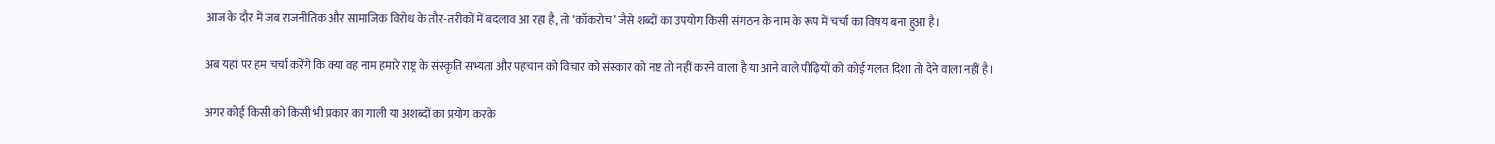आज के दौर में जब राजनीतिक और सामाजिक विरोध के तौर-तरीकों में बदलाव आ रहा है, तो ‘कॉकरोच’ जैसे शब्दों का उपयोग किसी संगठन के नाम के रूप में चर्चा का विषय बना हुआ है।

अब यहां पर हम चर्चा करेंगे कि क्या वह नाम हमारे राष्ट्र के संस्कृति सभ्यता और पहचान को विचार को संस्कार को नष्ट तो नहीं करने वाला है या आने वाले पीढ़ियों को कोई गलत दिशा तो देने वाला नहीं है।

अगर कोई किसी को किसी भी प्रकार का गाली या अशब्दों का प्रयोग करके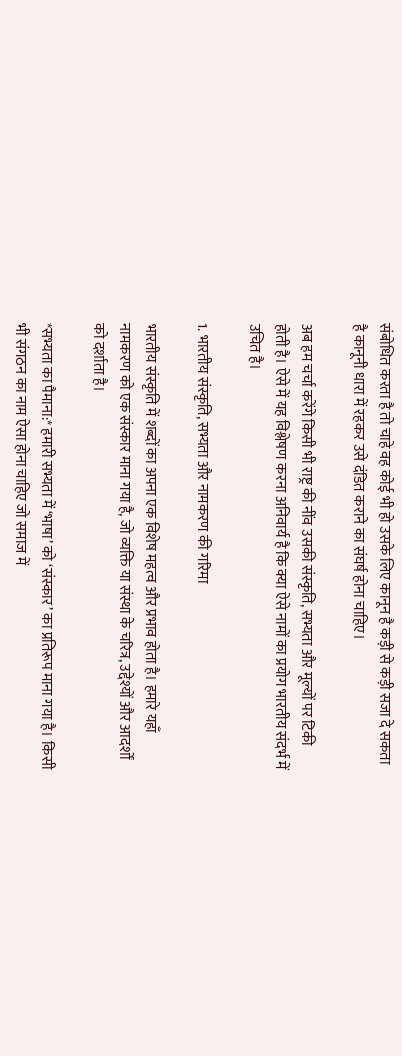संबोधित करता है तो चाहे वह कोई भी हो उसके लिए कानून है कड़ी से कड़ी सजा दे सकता है कानूनी धारा में रहकर उसे दंडित कराने का संघर्ष होना चाहिए।

अब हम चर्चा करेंगे किसी भी राष्ट्र की नींव उसकी संस्कृति, सभ्यता और मूल्यों पर टिकी होती है। ऐसे में यह विश्लेषण करना अनिवार्य है कि क्या ऐसे नामों का प्रयोग भारतीय संदर्भ में उचित है।

1. भारतीय संस्कृति, सभ्यता और नामकरण की गरिमा

भारतीय संस्कृति में शब्दों का अपना एक विशेष महत्व और प्रभाव होता है। हमारे यहाँ नामकरण को एक संस्कार माना गया है, जो व्यक्ति या संस्था के चरित्र, उद्देश्यों और आदर्शों को दर्शाता है।

*सभ्यता का पैमाना:* हमारी सभ्यता में ‘भाषा’ को ‘संस्कार’ का प्रतिरूप माना गया है। किसी भी संगठन का नाम ऐसा होना चाहिए जो समाज में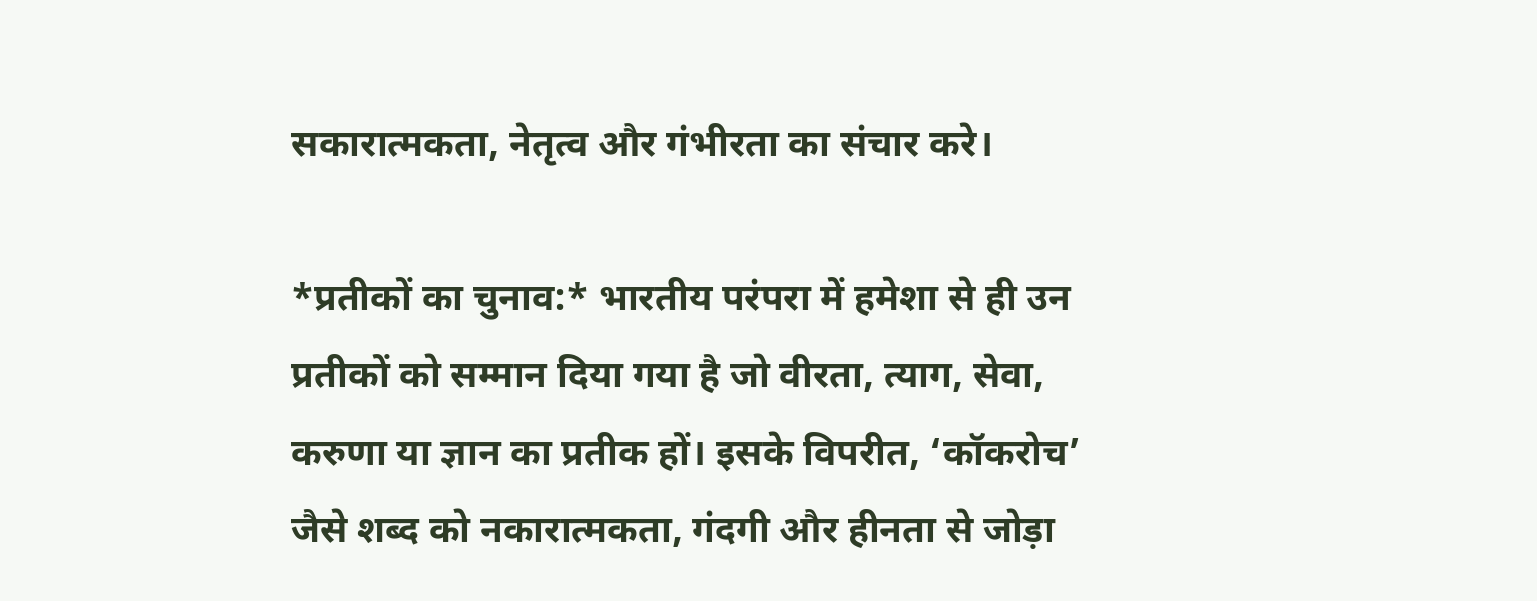सकारात्मकता, नेतृत्व और गंभीरता का संचार करे।

*प्रतीकों का चुनाव:* भारतीय परंपरा में हमेशा से ही उन प्रतीकों को सम्मान दिया गया है जो वीरता, त्याग, सेवा, करुणा या ज्ञान का प्रतीक हों। इसके विपरीत, ‘कॉकरोच’ जैसे शब्द को नकारात्मकता, गंदगी और हीनता से जोड़ा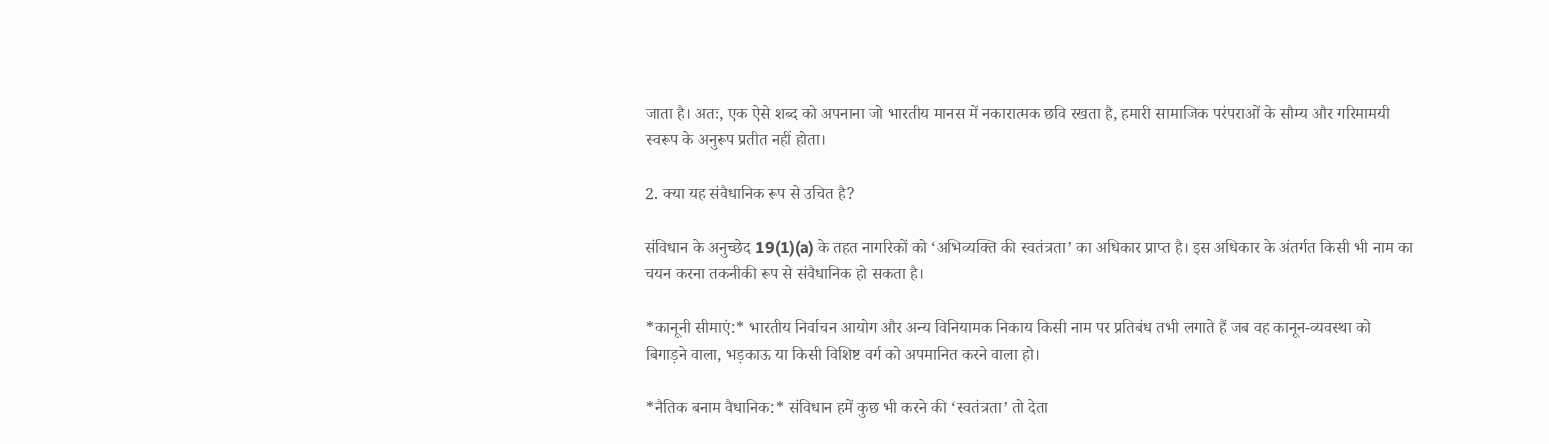जाता है। अतः, एक ऐसे शब्द को अपनाना जो भारतीय मानस में नकारात्मक छवि रखता है, हमारी सामाजिक परंपराओं के सौम्य और गरिमामयी स्वरूप के अनुरूप प्रतीत नहीं होता।

2. क्या यह संवैधानिक रूप से उचित है?

संविधान के अनुच्छेद 19(1)(a) के तहत नागरिकों को ‘अभिव्यक्ति की स्वतंत्रता’ का अधिकार प्राप्त है। इस अधिकार के अंतर्गत किसी भी नाम का चयन करना तकनीकी रूप से संवैधानिक हो सकता है।

*कानूनी सीमाएं:* भारतीय निर्वाचन आयोग और अन्य विनियामक निकाय किसी नाम पर प्रतिबंध तभी लगाते हैं जब वह कानून-व्यवस्था को बिगाड़ने वाला, भड़काऊ या किसी विशिष्ट वर्ग को अपमानित करने वाला हो।

*नैतिक बनाम वैधानिक:* संविधान हमें कुछ भी करने की ‘स्वतंत्रता’ तो देता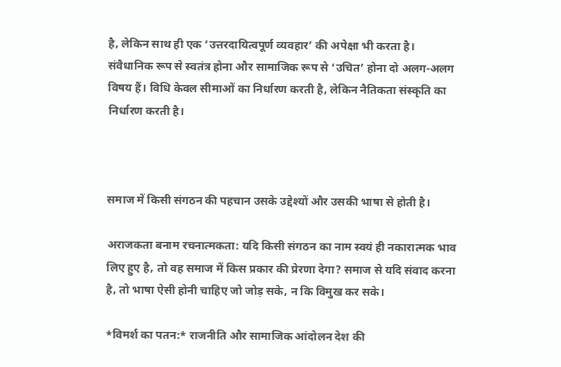है, लेकिन साथ ही एक ‘उत्तरदायित्वपूर्ण व्यवहार’ की अपेक्षा भी करता है। संवैधानिक रूप से स्वतंत्र होना और सामाजिक रूप से ‘उचित’ होना दो अलग-अलग विषय हैं। विधि केवल सीमाओं का निर्धारण करती है, लेकिन नैतिकता संस्कृति का निर्धारण करती है।



समाज में किसी संगठन की पहचान उसके उद्देश्यों और उसकी भाषा से होती है।

अराजकता बनाम रचनात्मकता: यदि किसी संगठन का नाम स्वयं ही नकारात्मक भाव लिए हुए है, तो वह समाज में किस प्रकार की प्रेरणा देगा? समाज से यदि संवाद करना है, तो भाषा ऐसी होनी चाहिए जो जोड़ सके, न कि विमुख कर सके।

*विमर्श का पतन:* राजनीति और सामाजिक आंदोलन देश की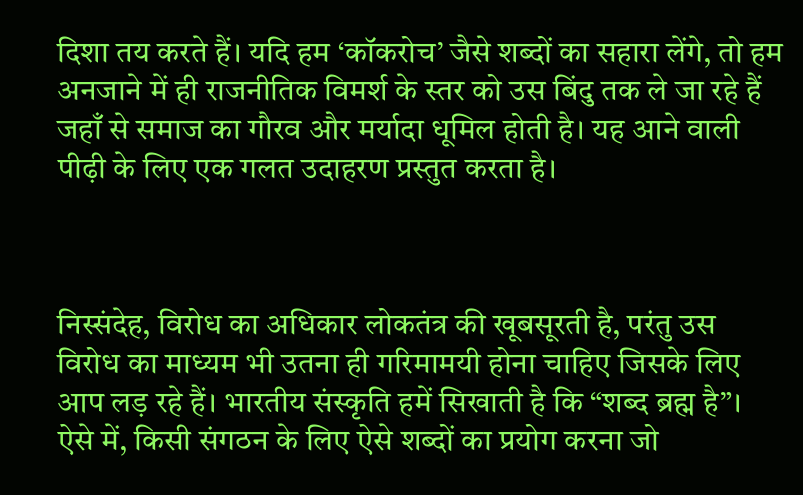दिशा तय करते हैं। यदि हम ‘कॉकरोच’ जैसे शब्दों का सहारा लेंगे, तो हम अनजाने में ही राजनीतिक विमर्श के स्तर को उस बिंदु तक ले जा रहे हैं जहाँ से समाज का गौरव और मर्यादा धूमिल होती है। यह आने वाली पीढ़ी के लिए एक गलत उदाहरण प्रस्तुत करता है।



निस्संदेह, विरोध का अधिकार लोकतंत्र की खूबसूरती है, परंतु उस विरोध का माध्यम भी उतना ही गरिमामयी होना चाहिए जिसके लिए आप लड़ रहे हैं। भारतीय संस्कृति हमें सिखाती है कि “शब्द ब्रह्म है”। ऐसे में, किसी संगठन के लिए ऐसे शब्दों का प्रयोग करना जो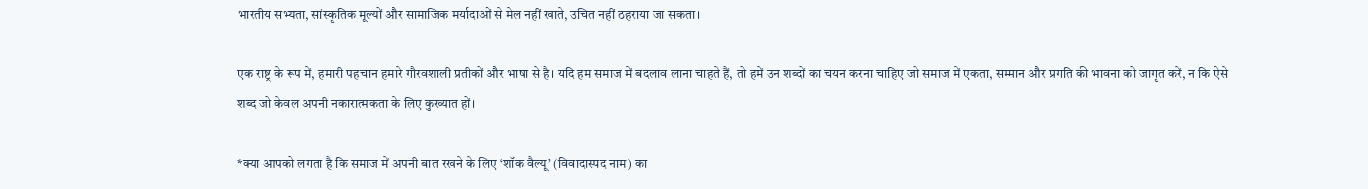भारतीय सभ्यता, सांस्कृतिक मूल्यों और सामाजिक मर्यादाओं से मेल नहीं खाते, उचित नहीं ठहराया जा सकता।

एक राष्ट्र के रूप में, हमारी पहचान हमारे गौरवशाली प्रतीकों और भाषा से है। यदि हम समाज में बदलाव लाना चाहते हैं, तो हमें उन शब्दों का चयन करना चाहिए जो समाज में एकता, सम्मान और प्रगति की भावना को जागृत करें, न कि ऐसे शब्द जो केवल अपनी नकारात्मकता के लिए कुख्यात हों।

*क्या आपको लगता है कि समाज में अपनी बात रखने के लिए ‘शॉक वैल्यू’ (विवादास्पद नाम) का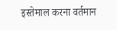इस्तेमाल करना वर्तमान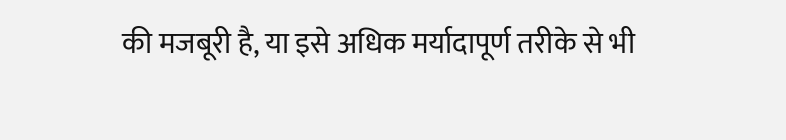की मजबूरी है, या इसे अधिक मर्यादापूर्ण तरीके से भी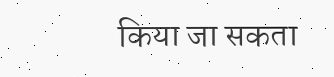किया जा सकता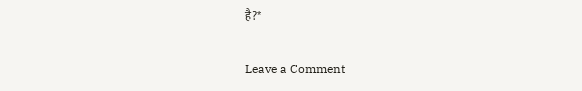है?*

Leave a Comment